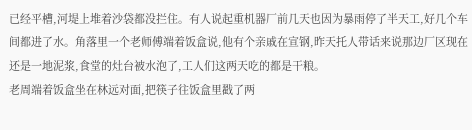已经平槽,河堤上堆着沙袋都没拦住。有人说起重机器厂前几天也因为暴雨停了半天工,好几个车间都进了水。角落里一个老师傅端着饭盒说,他有个亲戚在宣钢,昨天托人带话来说那边厂区现在还是一地泥浆,食堂的灶台被水泡了,工人们这两天吃的都是干粮。
老周端着饭盒坐在林远对面,把筷子往饭盒里戳了两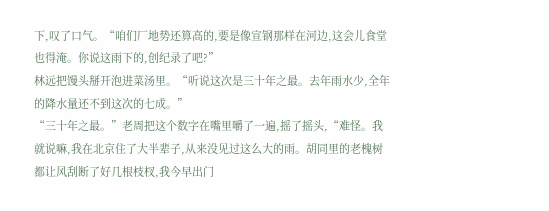下,叹了口气。“咱们厂地势还算高的,要是像宣钢那样在河边,这会儿食堂也得淹。你说这雨下的,创纪录了吧?”
林远把馒头掰开泡进菜汤里。“听说这次是三十年之最。去年雨水少,全年的降水量还不到这次的七成。”
“三十年之最。”老周把这个数字在嘴里嚼了一遍,摇了摇头,“难怪。我就说嘛,我在北京住了大半辈子,从来没见过这么大的雨。胡同里的老槐树都让风刮断了好几根枝杈,我今早出门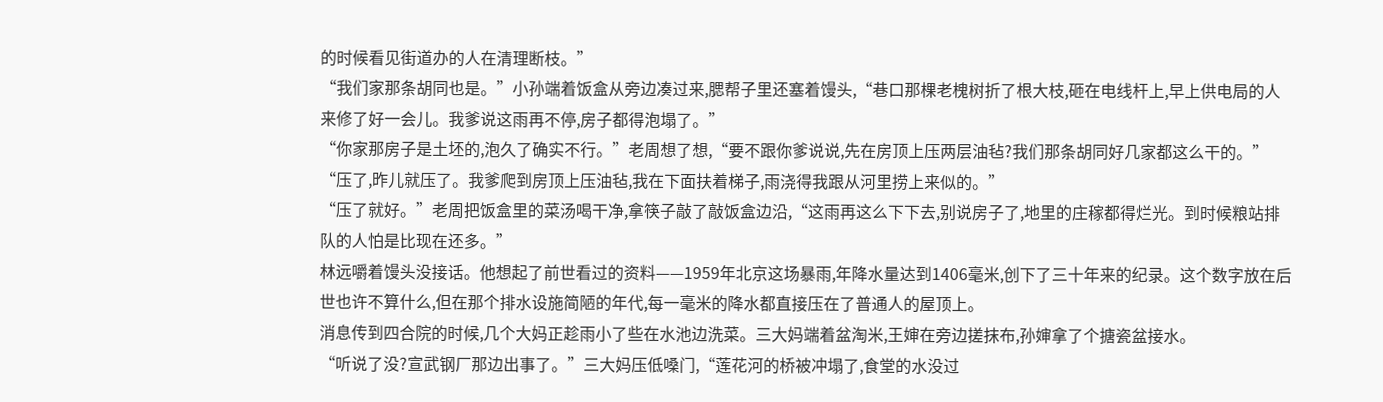的时候看见街道办的人在清理断枝。”
“我们家那条胡同也是。”小孙端着饭盒从旁边凑过来,腮帮子里还塞着馒头,“巷口那棵老槐树折了根大枝,砸在电线杆上,早上供电局的人来修了好一会儿。我爹说这雨再不停,房子都得泡塌了。”
“你家那房子是土坯的,泡久了确实不行。”老周想了想,“要不跟你爹说说,先在房顶上压两层油毡?我们那条胡同好几家都这么干的。”
“压了,昨儿就压了。我爹爬到房顶上压油毡,我在下面扶着梯子,雨浇得我跟从河里捞上来似的。”
“压了就好。”老周把饭盒里的菜汤喝干净,拿筷子敲了敲饭盒边沿,“这雨再这么下下去,别说房子了,地里的庄稼都得烂光。到时候粮站排队的人怕是比现在还多。”
林远嚼着馒头没接话。他想起了前世看过的资料——1959年北京这场暴雨,年降水量达到1406毫米,创下了三十年来的纪录。这个数字放在后世也许不算什么,但在那个排水设施简陋的年代,每一毫米的降水都直接压在了普通人的屋顶上。
消息传到四合院的时候,几个大妈正趁雨小了些在水池边洗菜。三大妈端着盆淘米,王婶在旁边搓抹布,孙婶拿了个搪瓷盆接水。
“听说了没?宣武钢厂那边出事了。”三大妈压低嗓门,“莲花河的桥被冲塌了,食堂的水没过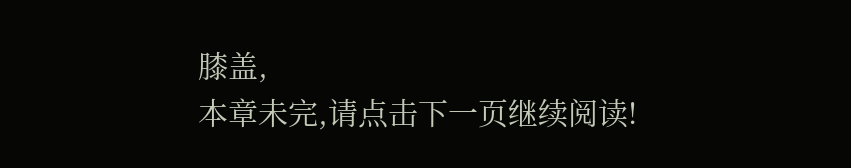膝盖,
本章未完,请点击下一页继续阅读!